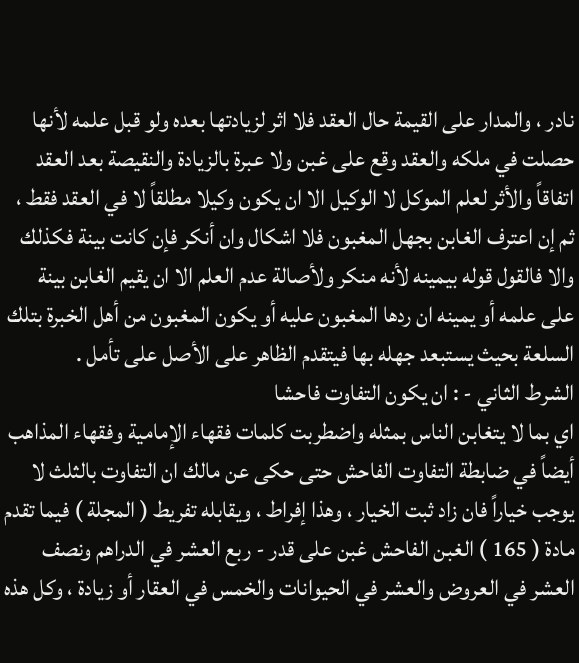نادر ، والمدار على القيمة حال العقد فلا اثر لزيادتها بعده ولو قبل علمه لأنها حصلت في ملكه والعقد وقع على غبن ولا عبرة بالزيادة والنقيصة بعد العقد اتفاقاً والأثر لعلم الموكل لا الوكيل الا ان يكون وكيلا مطلقاً لا في العقد فقط ، ثم إن اعترف الغابن بجهل المغبون فلا اشكال وان أنكر فإن كانت بينة فكذلك والا فالقول قوله بيمينه لأنه منكر ولأصالة عدم العلم الا ان يقيم الغابن بينة على علمه أو يمينه ان ردها المغبون عليه أو يكون المغبون من أهل الخبرة بتلك السلعة بحيث يستبعد جهله بها فيتقدم الظاهر على الأصل على تأمل .
الشرط الثاني - : ان يكون التفاوت فاحشا
اي بما لا يتغابن الناس بمثله واضطربت كلمات فقهاء الإمامية وفقهاء المذاهب أيضاً في ضابطة التفاوت الفاحش حتى حكى عن مالك ان التفاوت بالثلث لا يوجب خياراً فان زاد ثبت الخيار ، وهذا إفراط ، ويقابله تفريط ( المجلة ) فيما تقدم مادة ( 165 ) الغبن الفاحش غبن على قدر - ربع العشر في الدراهم ونصف العشر في العروض والعشر في الحيوانات والخمس في العقار أو زيادة ، وكل هذه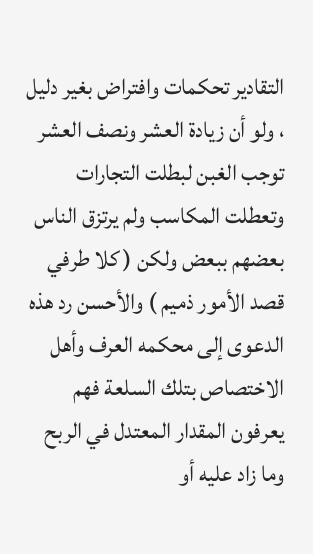التقادير تحكمات وافتراض بغير دليل ، ولو أن زيادة العشر ونصف العشر توجب الغبن لبطلت التجارات وتعطلت المكاسب ولم يرتزق الناس بعضهم ببعض ولكن ( كلا طرفي قصد الأمور ذميم ) والأحسن رد هذه الدعوى إلى محكمه العرف وأهل الاختصاص بتلك السلعة فهم يعرفون المقدار المعتدل في الربح وما زاد عليه أو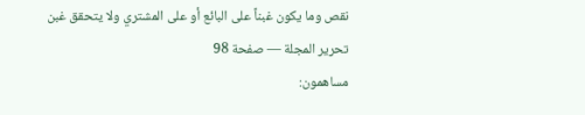نقص وما يكون غبناً على البائع أو على المشتري ولا يتحقق غبن
تحرير المجلة — صفحة 98
مساهمون: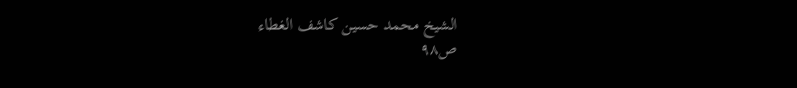الشيخ محمد حسين كاشف الغطاء
ص٩٨